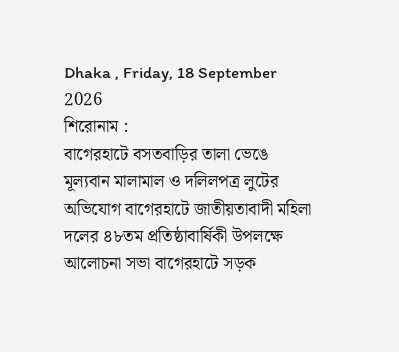Dhaka , Friday, 18 September 2026
শিরোনাম :
বাগেরহাটে বসতবাড়ির তালা ভেঙে মূল্যবান মালামাল ও দলিলপত্র লুটের অভিযোগ বাগেরহাটে জাতীয়তাবাদী মহিলা দলের ৪৮তম প্রতিষ্ঠাবার্ষিকী উপলক্ষে আলোচনা সভা বাগেরহাটে সড়ক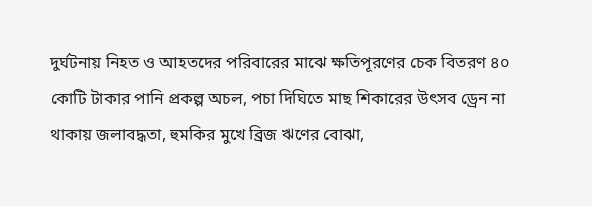দুর্ঘটনায় নিহত ও আহতদের পরিবারের মাঝে ক্ষতিপূরণের চেক বিতরণ ৪০ কোটি টাকার পানি প্রকল্প অচল, পচা দিঘিতে মাছ শিকারের উৎসব ড্রেন না থাকায় জলাবদ্ধতা, হুমকির মুখে ব্রিজ ঋণের বোঝা,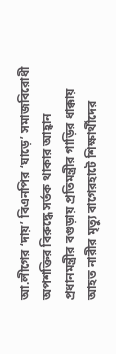আ.লীগের ‘দায়’ বিএনপির ‘ঘাড়ে’ সমাজবিরোধী অপশক্তির বিরুদ্ধে সর্তক থাকার আহ্বান প্রধানমন্ত্রীর বগুড়ায় প্রতিমন্ত্রীর গাড়ির ধাক্কায় আহত নারীর মৃত্যু বাগেরহাটে শিক্ষার্থীদের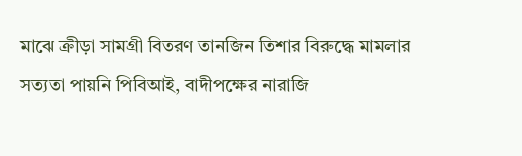মাঝে ক্রীড়া সামগ্রী বিতরণ তানজিন তিশার বিরুদ্ধে মামলার সত্যতা পায়নি পিবিআই, বাদীপক্ষের নারাজি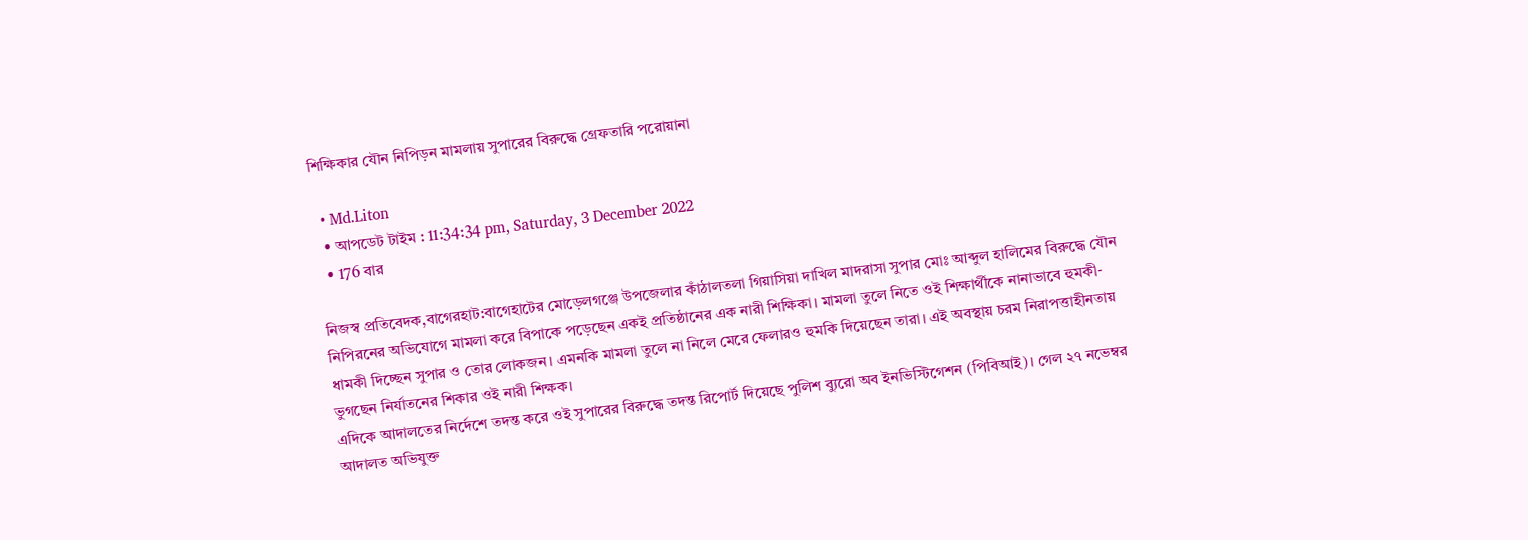শিক্ষিকার যৌন নিপিড়ন মামলায় সুপারের বিরুদ্ধে গ্রেফতারি পরোয়ানা

  • Md.Liton
  • আপডেট টাইম : 11:34:34 pm, Saturday, 3 December 2022
  • 176 বার

নিজস্ব প্রতিবেদক,বাগেরহাট:বাগেহাটের মোড়েলগঞ্জে উপজেলার কাঁঠালতলা গিয়াসিয়া দাখিল মাদরাসা সুপার মোঃ আব্দুল হালিমের বিরুদ্ধে যৌন নিপিরনের অভিযোগে মামলা করে বিপাকে পড়েছেন একই প্রতিষ্ঠানের এক নারী শিক্ষিকা। মামলা তুলে নিতে ওই শিক্ষার্থীকে নানাভাবে হুমকী-ধামকী দিচ্ছেন সুপার ও তোর লোকজন। এমনকি মামলা তুলে না নিলে মেরে ফেলারও হুমকি দিয়েছেন তারা। এই অবস্থায় চরম নিরাপত্তাহীনতায় ভুগছেন নির্যাতনের শিকার ওই নারী শিক্ষক।
এদিকে আদালতের নির্দেশে তদন্ত করে ওই সুপারের বিরুদ্ধে তদন্ত রিপোর্ট দিয়েছে পুলিশ ব্যুরো অব ইনভিস্টিগেশন (পিবিআই)। গেল ২৭ নভেম্বর আদালত অভিযুক্ত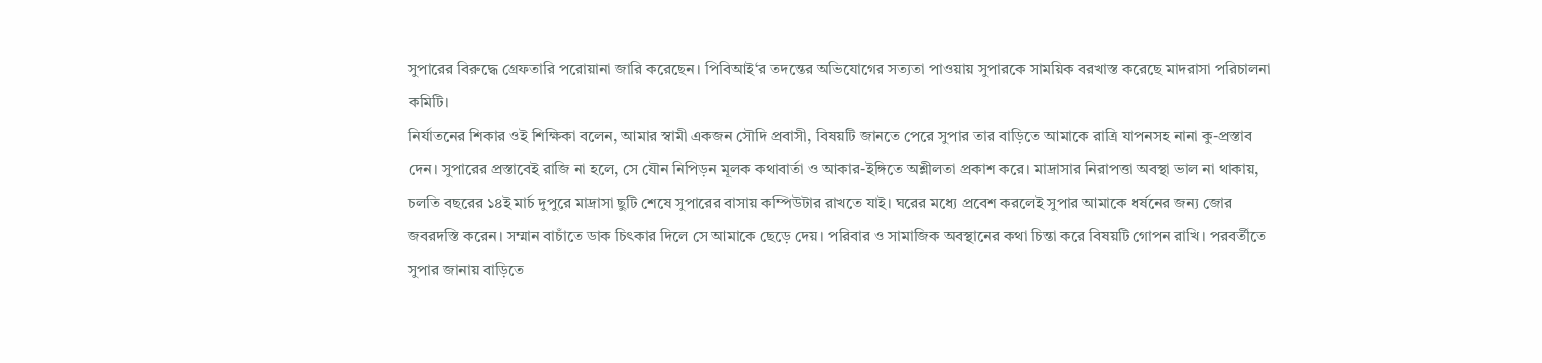সুপারের বিরুদ্ধে গ্রেফতারি পরোয়ানা জারি করেছেন। পিবিআই‘র তদন্তের অভিযোগের সত্যতা পাওয়ায় সুপারকে সাময়িক বরখাস্ত করেছে মাদরাসা পরিচালনা কমিটি।
নির্যাতনের শিকার ওই শিক্ষিকা বলেন, আমার স্বামী একজন সৌদি প্রবাসী, বিষয়টি জানতে পেরে সুপার তার বাড়িতে আমাকে রাত্রি যাপনসহ নানা কু-প্রস্তাব দেন। সুপারের প্রস্তাবেই রাজি না হলে, সে যৌন নিপিড়ন মূলক কথাবার্তা ও আকার-ইঙ্গিতে অশ্লীলতা প্রকাশ করে। মাদ্রাসার নিরাপত্তা অবস্থা ভাল না থাকায়, চলতি বছরের ১৪ই মার্চ দুপুরে মাদ্রাসা ছুটি শেষে সুপারের বাসায় কম্পিউটার রাখতে যাই। ঘরের মধ্যে প্রবেশ করলেই সুপার আমাকে ধর্ষনের জন্য জোর জবরদস্তি করেন। সম্মান বাচাঁতে ডাক চিৎকার দিলে সে আমাকে ছেড়ে দেয়। পরিবার ও সামাজিক অবস্থানের কথা চিন্তা করে বিষয়টি গোপন রাখি। পরবর্তীতে সুপার জানায় বাড়িতে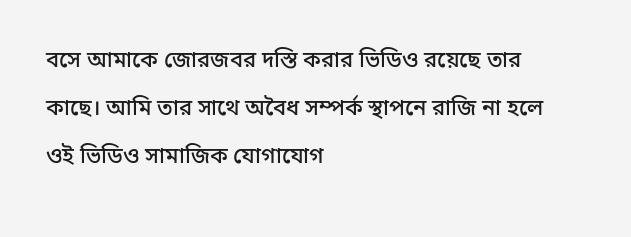বসে আমাকে জোরজবর দস্তি করার ভিডিও রয়েছে তার কাছে। আমি তার সাথে অবৈধ সম্পর্ক স্থাপনে রাজি না হলে ওই ভিডিও সামাজিক যোগাযোগ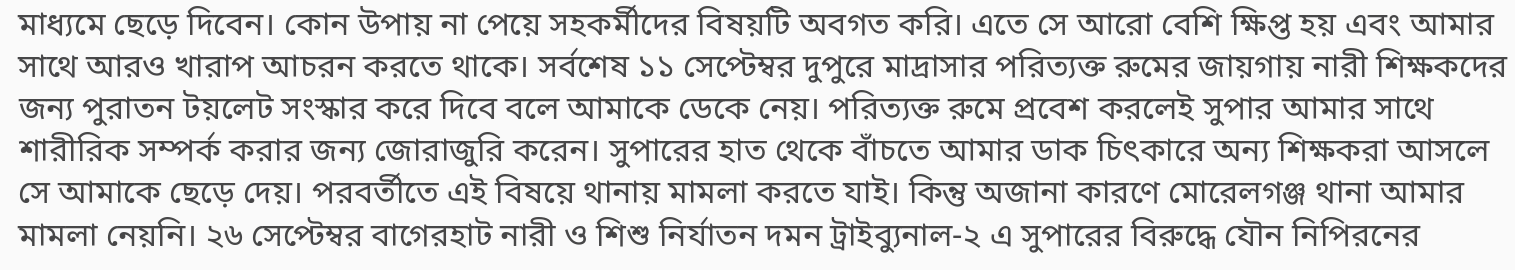মাধ্যমে ছেড়ে দিবেন। কোন উপায় না পেয়ে সহকর্মীদের বিষয়টি অবগত করি। এতে সে আরো বেশি ক্ষিপ্ত হয় এবং আমার সাথে আরও খারাপ আচরন করতে থাকে। সর্বশেষ ১১ সেপ্টেম্বর দুপুরে মাদ্রাসার পরিত্যক্ত রুমের জায়গায় নারী শিক্ষকদের জন্য পুরাতন টয়লেট সংস্কার করে দিবে বলে আমাকে ডেকে নেয়। পরিত্যক্ত রুমে প্রবেশ করলেই সুপার আমার সাথে শারীরিক সম্পর্ক করার জন্য জোরাজুরি করেন। সুপারের হাত থেকে বাঁচতে আমার ডাক চিৎকারে অন্য শিক্ষকরা আসলে সে আমাকে ছেড়ে দেয়। পরবর্তীতে এই বিষয়ে থানায় মামলা করতে যাই। কিন্তু অজানা কারণে মোরেলগঞ্জ থানা আমার মামলা নেয়নি। ২৬ সেপ্টেম্বর বাগেরহাট নারী ও শিশু নির্যাতন দমন ট্রাইব্যুনাল-২ এ সুপারের বিরুদ্ধে যৌন নিপিরনের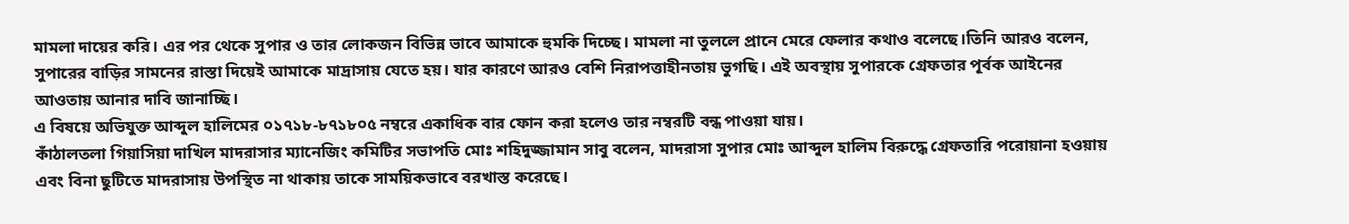মামলা দায়ের করি। এর পর থেকে সুপার ও তার লোকজন বিভিন্ন ভাবে আমাকে হুমকি দিচ্ছে। মামলা না তুললে প্রানে মেরে ফেলার কথাও বলেছে।তিনি আরও বলেন, সুপারের বাড়ির সামনের রাস্তা দিয়েই আমাকে মাদ্রাসায় যেতে হয়। যার কারণে আরও বেশি নিরাপত্তাহীনতায় ভুগছি। এই অবস্থায় সুপারকে গ্রেফতার পূর্বক আইনের আওতায় আনার দাবি জানাচ্ছি।
এ বিষয়ে অভিযুক্ত আব্দুল হালিমের ০১৭১৮-৮৭১৮০৫ নম্বরে একাধিক বার ফোন করা হলেও তার নম্বরটি বন্ধ পাওয়া যায়।
কাঁঠালতলা গিয়াসিয়া দাখিল মাদরাসার ম্যানেজিং কমিটির সভাপতি মোঃ শহিদুজ্জামান সাবু বলেন, মাদরাসা সুপার মোঃ আব্দুল হালিম বিরুদ্ধে গ্রেফতারি পরোয়ানা হওয়ায় এবং বিনা ছুটিতে মাদরাসায় উপস্থিত না থাকায় তাকে সাময়িকভাবে বরখাস্ত করেছে।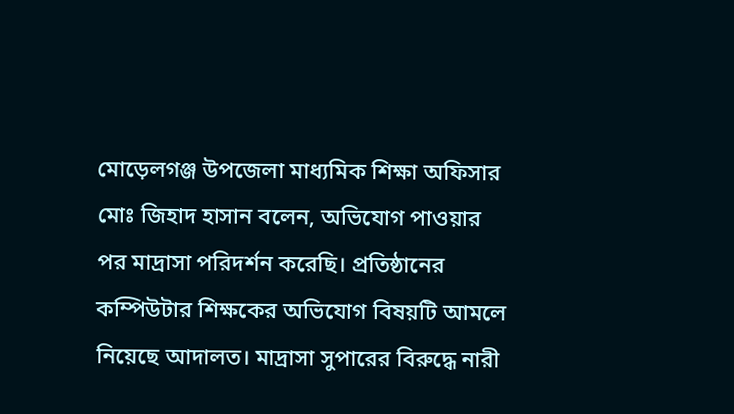মোড়েলগঞ্জ উপজেলা মাধ্যমিক শিক্ষা অফিসার মোঃ জিহাদ হাসান বলেন, অভিযোগ পাওয়ার পর মাদ্রাসা পরিদর্শন করেছি। প্রতিষ্ঠানের কম্পিউটার শিক্ষকের অভিযোগ বিষয়টি আমলে নিয়েছে আদালত। মাদ্রাসা সুপারের বিরুদ্ধে নারী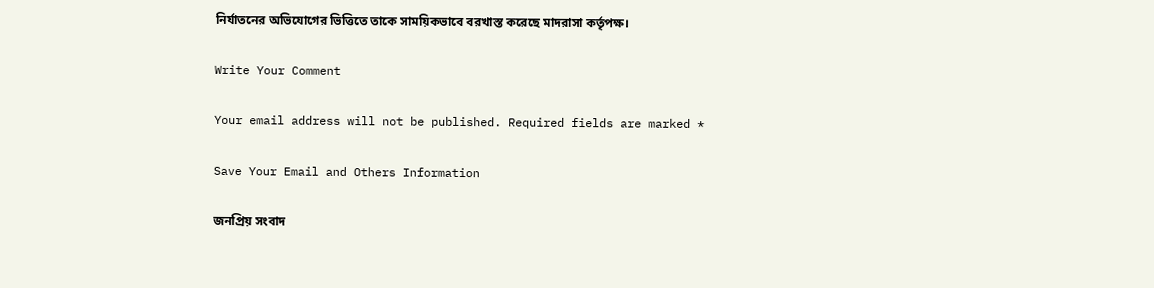নির্যাতনের অভিযোগের ভিত্তিতে তাকে সাময়িকভাবে বরখাস্ত করেছে মাদরাসা কর্তৃপক্ষ।

Write Your Comment

Your email address will not be published. Required fields are marked *

Save Your Email and Others Information

জনপ্রিয় সংবাদ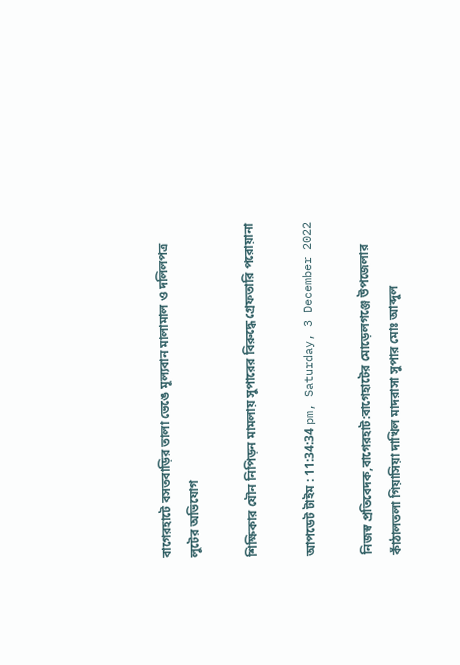বাগেরহাটে বসতবাড়ির তালা ভেঙে মূল্যবান মালামাল ও দলিলপত্র লুটের অভিযোগ

শিক্ষিকার যৌন নিপিড়ন মামলায় সুপারের বিরুদ্ধে গ্রেফতারি পরোয়ানা

আপডেট টাইম : 11:34:34 pm, Saturday, 3 December 2022

নিজস্ব প্রতিবেদক,বাগেরহাট:বাগেহাটের মোড়েলগঞ্জে উপজেলার কাঁঠালতলা গিয়াসিয়া দাখিল মাদরাসা সুপার মোঃ আব্দুল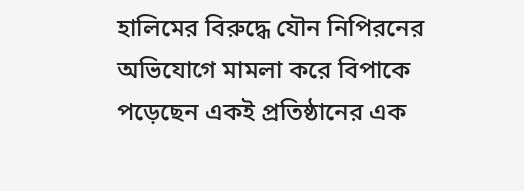হালিমের বিরুদ্ধে যৌন নিপিরনের অভিযোগে মামলা করে বিপাকে পড়েছেন একই প্রতিষ্ঠানের এক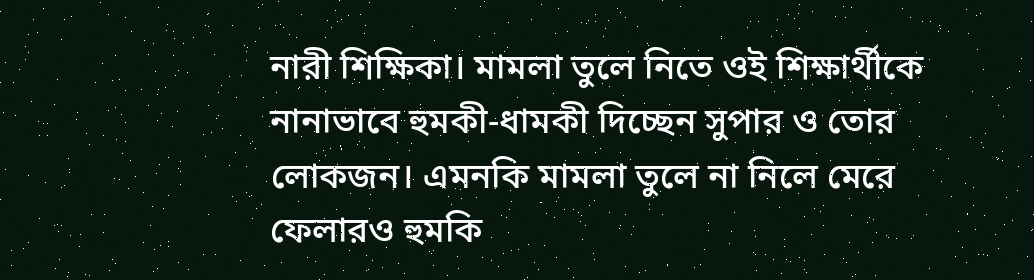নারী শিক্ষিকা। মামলা তুলে নিতে ওই শিক্ষার্থীকে নানাভাবে হুমকী-ধামকী দিচ্ছেন সুপার ও তোর লোকজন। এমনকি মামলা তুলে না নিলে মেরে ফেলারও হুমকি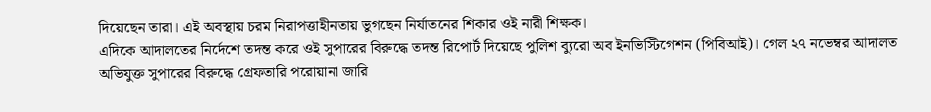দিয়েছেন তারা। এই অবস্থায় চরম নিরাপত্তাহীনতায় ভুগছেন নির্যাতনের শিকার ওই নারী শিক্ষক।
এদিকে আদালতের নির্দেশে তদন্ত করে ওই সুপারের বিরুদ্ধে তদন্ত রিপোর্ট দিয়েছে পুলিশ ব্যুরো অব ইনভিস্টিগেশন (পিবিআই)। গেল ২৭ নভেম্বর আদালত অভিযুক্ত সুপারের বিরুদ্ধে গ্রেফতারি পরোয়ানা জারি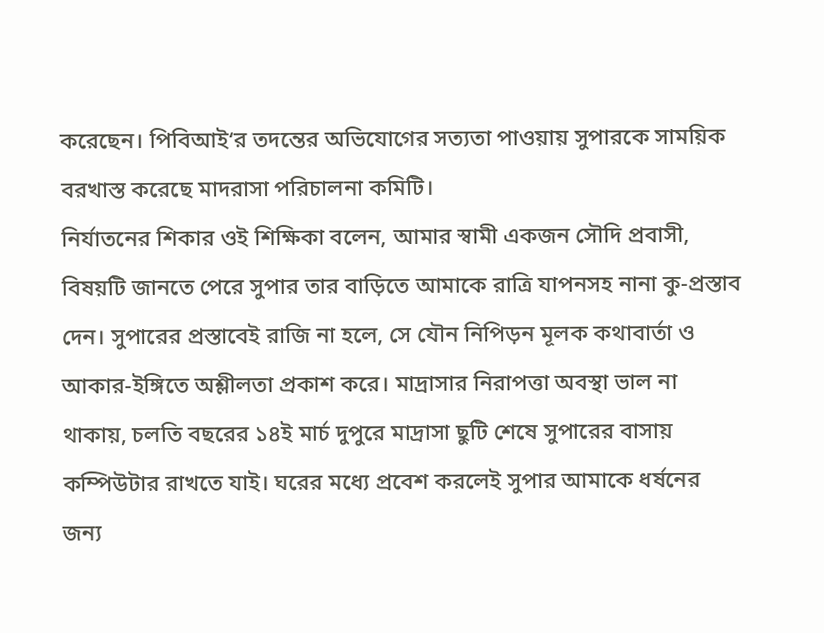করেছেন। পিবিআই‘র তদন্তের অভিযোগের সত্যতা পাওয়ায় সুপারকে সাময়িক বরখাস্ত করেছে মাদরাসা পরিচালনা কমিটি।
নির্যাতনের শিকার ওই শিক্ষিকা বলেন, আমার স্বামী একজন সৌদি প্রবাসী, বিষয়টি জানতে পেরে সুপার তার বাড়িতে আমাকে রাত্রি যাপনসহ নানা কু-প্রস্তাব দেন। সুপারের প্রস্তাবেই রাজি না হলে, সে যৌন নিপিড়ন মূলক কথাবার্তা ও আকার-ইঙ্গিতে অশ্লীলতা প্রকাশ করে। মাদ্রাসার নিরাপত্তা অবস্থা ভাল না থাকায়, চলতি বছরের ১৪ই মার্চ দুপুরে মাদ্রাসা ছুটি শেষে সুপারের বাসায় কম্পিউটার রাখতে যাই। ঘরের মধ্যে প্রবেশ করলেই সুপার আমাকে ধর্ষনের জন্য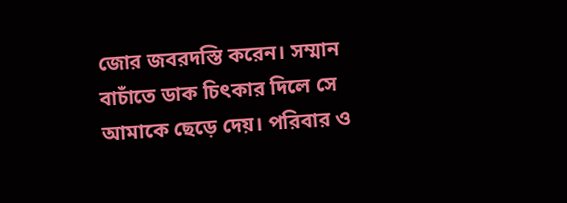জোর জবরদস্তি করেন। সম্মান বাচাঁতে ডাক চিৎকার দিলে সে আমাকে ছেড়ে দেয়। পরিবার ও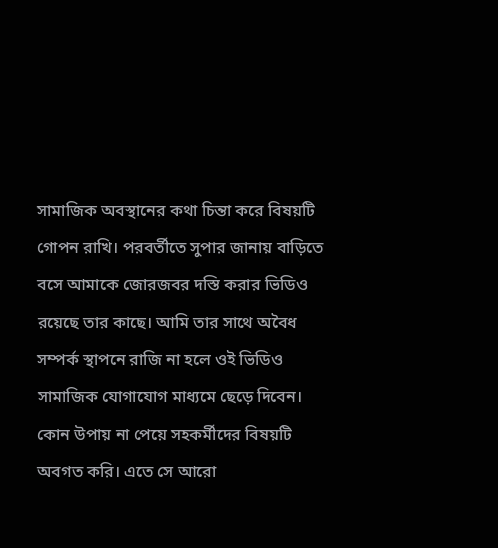সামাজিক অবস্থানের কথা চিন্তা করে বিষয়টি গোপন রাখি। পরবর্তীতে সুপার জানায় বাড়িতে বসে আমাকে জোরজবর দস্তি করার ভিডিও রয়েছে তার কাছে। আমি তার সাথে অবৈধ সম্পর্ক স্থাপনে রাজি না হলে ওই ভিডিও সামাজিক যোগাযোগ মাধ্যমে ছেড়ে দিবেন। কোন উপায় না পেয়ে সহকর্মীদের বিষয়টি অবগত করি। এতে সে আরো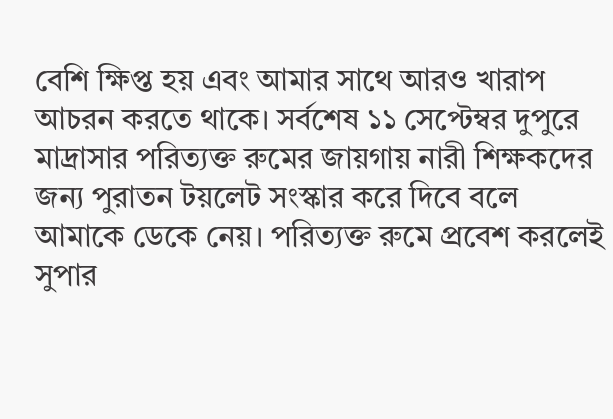বেশি ক্ষিপ্ত হয় এবং আমার সাথে আরও খারাপ আচরন করতে থাকে। সর্বশেষ ১১ সেপ্টেম্বর দুপুরে মাদ্রাসার পরিত্যক্ত রুমের জায়গায় নারী শিক্ষকদের জন্য পুরাতন টয়লেট সংস্কার করে দিবে বলে আমাকে ডেকে নেয়। পরিত্যক্ত রুমে প্রবেশ করলেই সুপার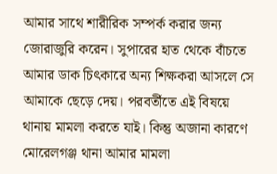আমার সাথে শারীরিক সম্পর্ক করার জন্য জোরাজুরি করেন। সুপারের হাত থেকে বাঁচতে আমার ডাক চিৎকারে অন্য শিক্ষকরা আসলে সে আমাকে ছেড়ে দেয়। পরবর্তীতে এই বিষয়ে থানায় মামলা করতে যাই। কিন্তু অজানা কারণে মোরেলগঞ্জ থানা আমার মামলা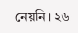নেয়নি। ২৬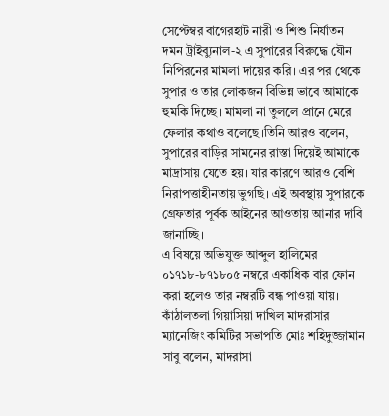সেপ্টেম্বর বাগেরহাট নারী ও শিশু নির্যাতন দমন ট্রাইব্যুনাল-২ এ সুপারের বিরুদ্ধে যৌন নিপিরনের মামলা দায়ের করি। এর পর থেকে সুপার ও তার লোকজন বিভিন্ন ভাবে আমাকে হুমকি দিচ্ছে। মামলা না তুললে প্রানে মেরে ফেলার কথাও বলেছে।তিনি আরও বলেন, সুপারের বাড়ির সামনের রাস্তা দিয়েই আমাকে মাদ্রাসায় যেতে হয়। যার কারণে আরও বেশি নিরাপত্তাহীনতায় ভুগছি। এই অবস্থায় সুপারকে গ্রেফতার পূর্বক আইনের আওতায় আনার দাবি জানাচ্ছি।
এ বিষয়ে অভিযুক্ত আব্দুল হালিমের ০১৭১৮-৮৭১৮০৫ নম্বরে একাধিক বার ফোন করা হলেও তার নম্বরটি বন্ধ পাওয়া যায়।
কাঁঠালতলা গিয়াসিয়া দাখিল মাদরাসার ম্যানেজিং কমিটির সভাপতি মোঃ শহিদুজ্জামান সাবু বলেন, মাদরাসা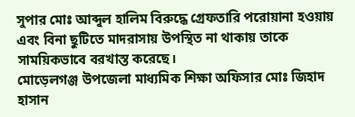সুপার মোঃ আব্দুল হালিম বিরুদ্ধে গ্রেফতারি পরোয়ানা হওয়ায় এবং বিনা ছুটিতে মাদরাসায় উপস্থিত না থাকায় তাকে সাময়িকভাবে বরখাস্ত করেছে।
মোড়েলগঞ্জ উপজেলা মাধ্যমিক শিক্ষা অফিসার মোঃ জিহাদ হাসান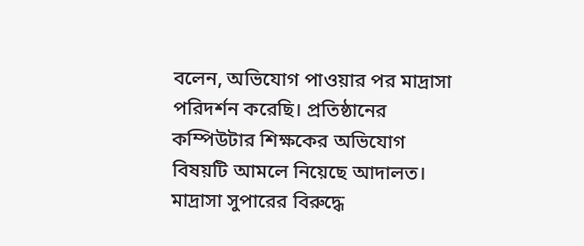বলেন, অভিযোগ পাওয়ার পর মাদ্রাসা পরিদর্শন করেছি। প্রতিষ্ঠানের কম্পিউটার শিক্ষকের অভিযোগ বিষয়টি আমলে নিয়েছে আদালত। মাদ্রাসা সুপারের বিরুদ্ধে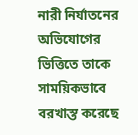নারী নির্যাতনের অভিযোগের ভিত্তিতে তাকে সাময়িকভাবে বরখাস্ত করেছে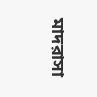মাদরাসা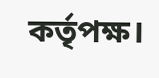কর্তৃপক্ষ।